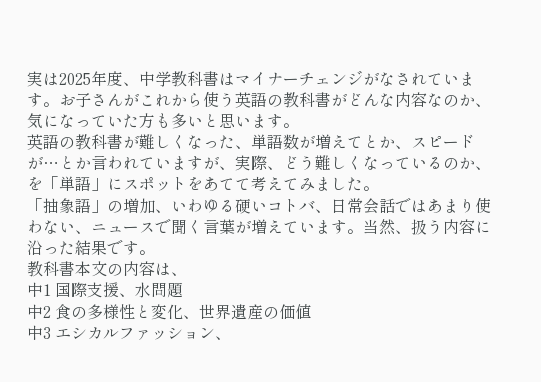実は2025年度、中学教科書はマイナーチェンジがなされています。お子さんがこれから使う英語の教科書がどんな内容なのか、気になっていた方も多いと思います。
英語の教科書が難しくなった、単語数が増えてとか、スピードが…とか言われていますが、実際、どう難しくなっているのか、を「単語」にスポットをあてて考えてみました。
「抽象語」の増加、いわゆる硬いコトバ、日常会話ではあまり使わない、ニュースで聞く言葉が増えています。当然、扱う内容に沿った結果です。
教科書本文の内容は、
中1 国際支援、水問題
中2 食の多様性と変化、世界遺産の価値
中3 エシカルファッション、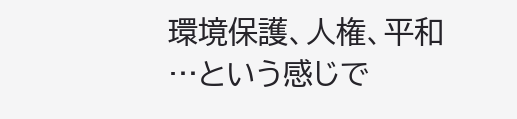環境保護、人権、平和
…という感じで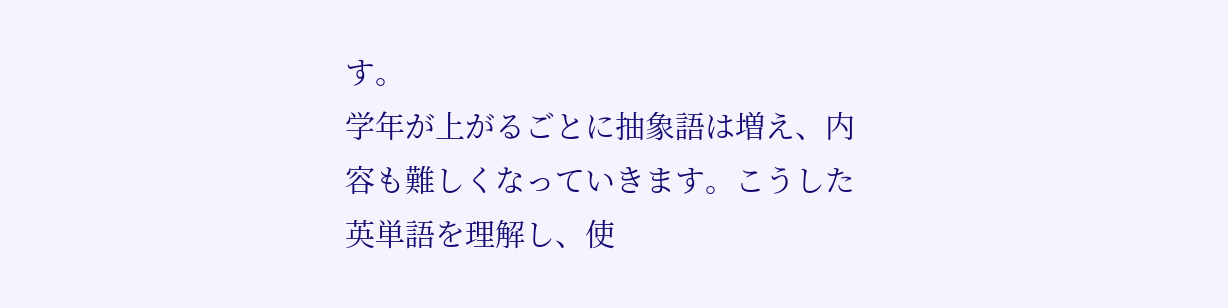す。
学年が上がるごとに抽象語は増え、内容も難しくなっていきます。こうした英単語を理解し、使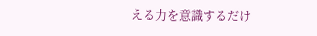える力を意識するだけ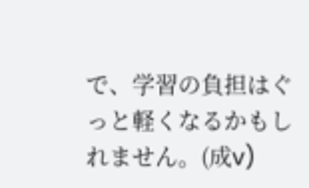で、学習の負担はぐっと軽くなるかもしれません。(成v)